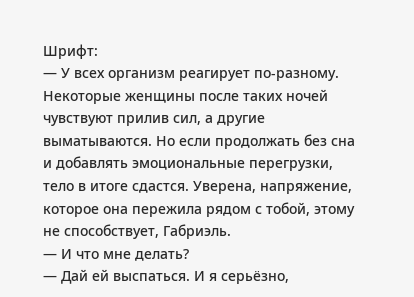Шрифт:
— У всех организм реагирует по-разному. Некоторые женщины после таких ночей чувствуют прилив сил, а другие выматываются. Но если продолжать без сна и добавлять эмоциональные перегрузки, тело в итоге сдастся. Уверена, напряжение, которое она пережила рядом с тобой, этому не способствует, Габриэль.
— И что мне делать?
— Дай ей выспаться. И я серьёзно,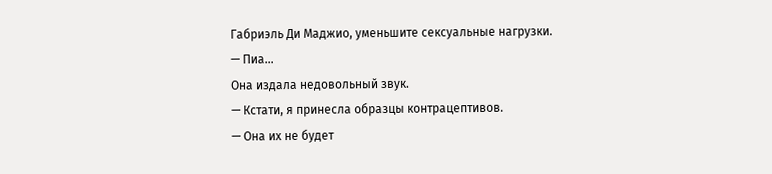Габриэль Ди Маджио, уменьшите сексуальные нагрузки.
— Пиа…
Она издала недовольный звук.
— Кстати, я принесла образцы контрацептивов.
— Она их не будет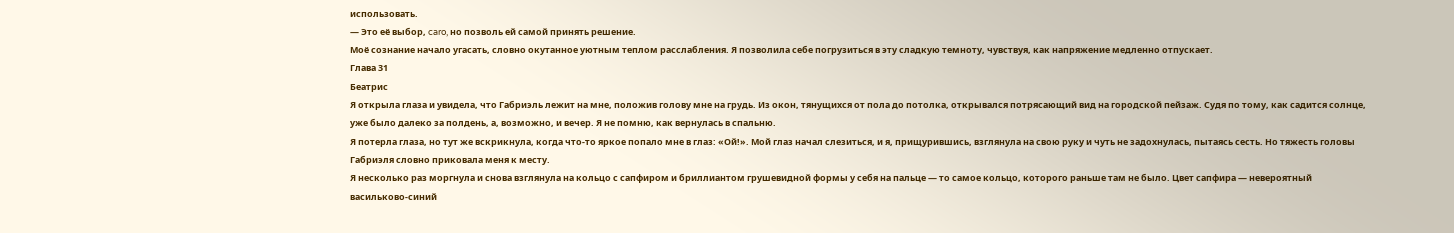использовать.
— Это её выбор, caro, но позволь ей самой принять решение.
Моё сознание начало угасать, словно окутанное уютным теплом расслабления. Я позволила себе погрузиться в эту сладкую темноту, чувствуя, как напряжение медленно отпускает.
Глава 31
Беатрис
Я открыла глаза и увидела, что Габриэль лежит на мне, положив голову мне на грудь. Из окон, тянущихся от пола до потолка, открывался потрясающий вид на городской пейзаж. Судя по тому, как садится солнце, уже было далеко за полдень, а, возможно, и вечер. Я не помню, как вернулась в спальню.
Я потерла глаза, но тут же вскрикнула, когда что-то яркое попало мне в глаз: «Ой!». Мой глаз начал слезиться, и я, прищурившись, взглянула на свою руку и чуть не задохнулась, пытаясь сесть. Но тяжесть головы Габриэля словно приковала меня к месту.
Я несколько раз моргнула и снова взглянула на кольцо с сапфиром и бриллиантом грушевидной формы у себя на пальце — то самое кольцо, которого раньше там не было. Цвет сапфира — невероятный васильково-синий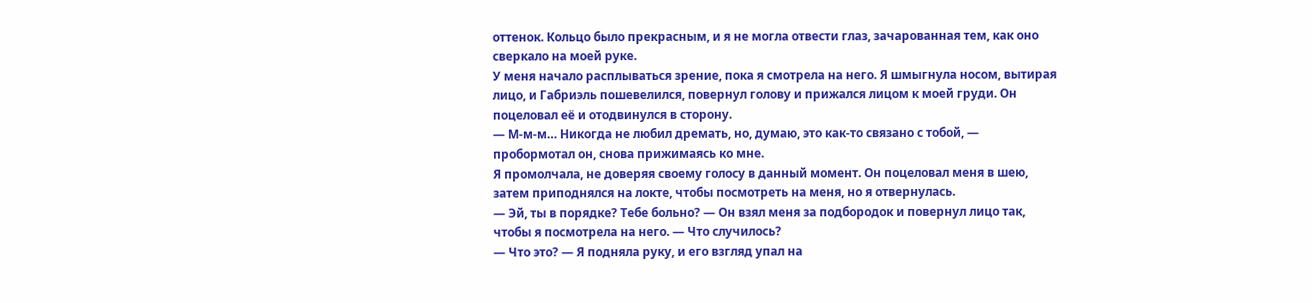оттенок. Кольцо было прекрасным, и я не могла отвести глаз, зачарованная тем, как оно сверкало на моей руке.
У меня начало расплываться зрение, пока я смотрела на него. Я шмыгнула носом, вытирая лицо, и Габриэль пошевелился, повернул голову и прижался лицом к моей груди. Он поцеловал её и отодвинулся в сторону.
— М-м-м… Никогда не любил дремать, но, думаю, это как-то связано с тобой, — пробормотал он, снова прижимаясь ко мне.
Я промолчала, не доверяя своему голосу в данный момент. Он поцеловал меня в шею, затем приподнялся на локте, чтобы посмотреть на меня, но я отвернулась.
— Эй, ты в порядке? Тебе больно? — Он взял меня за подбородок и повернул лицо так, чтобы я посмотрела на него. — Что случилось?
— Что это? — Я подняла руку, и его взгляд упал на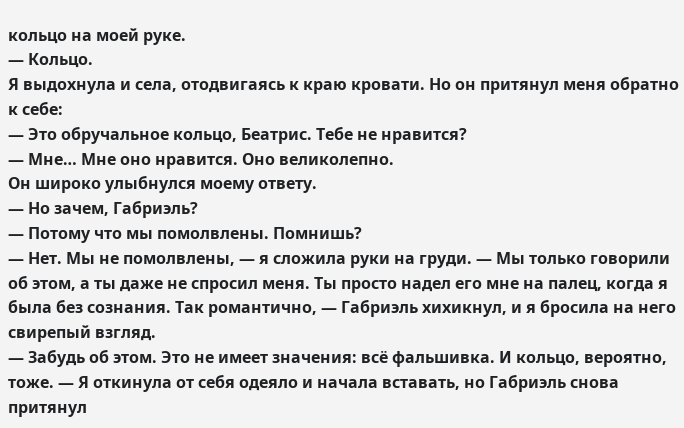кольцо на моей руке.
— Кольцо.
Я выдохнула и села, отодвигаясь к краю кровати. Но он притянул меня обратно к себе:
— Это обручальное кольцо, Беатрис. Тебе не нравится?
— Мне… Мне оно нравится. Оно великолепно.
Он широко улыбнулся моему ответу.
— Но зачем, Габриэль?
— Потому что мы помолвлены. Помнишь?
— Нет. Мы не помолвлены, — я сложила руки на груди. — Мы только говорили об этом, а ты даже не спросил меня. Ты просто надел его мне на палец, когда я была без сознания. Так романтично, — Габриэль хихикнул, и я бросила на него свирепый взгляд.
— Забудь об этом. Это не имеет значения: всё фальшивка. И кольцо, вероятно, тоже. — Я откинула от себя одеяло и начала вставать, но Габриэль снова притянул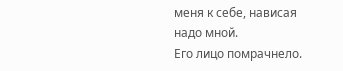меня к себе, нависая надо мной.
Его лицо помрачнело.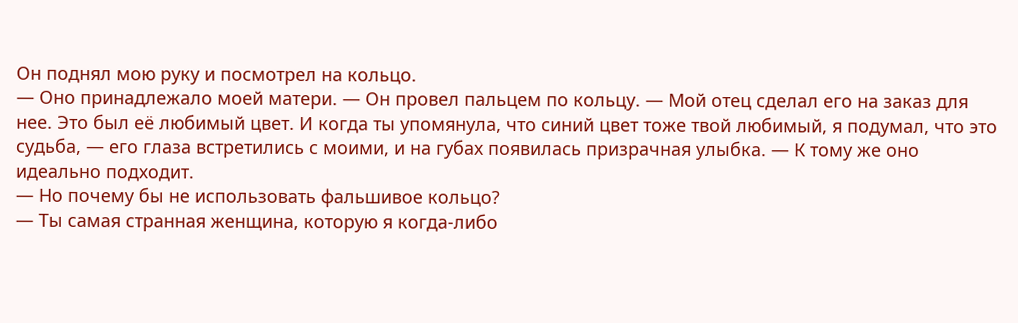Он поднял мою руку и посмотрел на кольцо.
— Оно принадлежало моей матери. — Он провел пальцем по кольцу. — Мой отец сделал его на заказ для нее. Это был её любимый цвет. И когда ты упомянула, что синий цвет тоже твой любимый, я подумал, что это судьба, — его глаза встретились с моими, и на губах появилась призрачная улыбка. — К тому же оно идеально подходит.
— Но почему бы не использовать фальшивое кольцо?
— Ты самая странная женщина, которую я когда-либо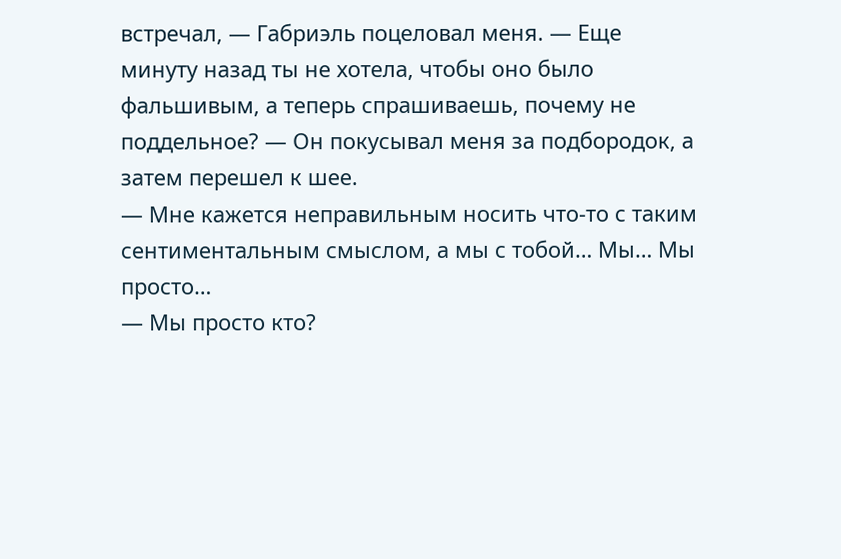встречал, — Габриэль поцеловал меня. — Еще минуту назад ты не хотела, чтобы оно было фальшивым, а теперь спрашиваешь, почему не поддельное? — Он покусывал меня за подбородок, а затем перешел к шее.
— Мне кажется неправильным носить что-то с таким сентиментальным смыслом, а мы с тобой… Мы… Мы просто…
— Мы просто кто?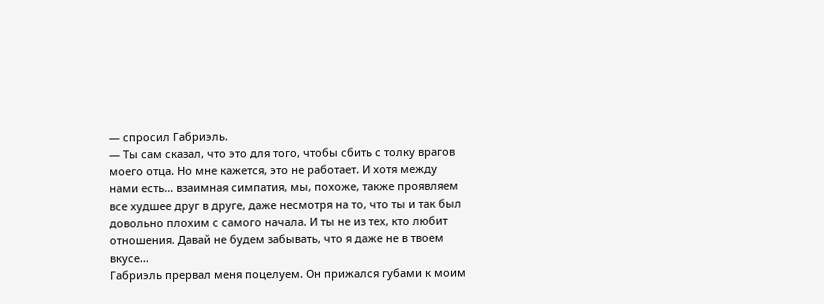— спросил Габриэль.
— Ты сам сказал, что это для того, чтобы сбить с толку врагов моего отца. Но мне кажется, это не работает. И хотя между нами есть… взаимная симпатия, мы, похоже, также проявляем все худшее друг в друге, даже несмотря на то, что ты и так был довольно плохим с самого начала. И ты не из тех, кто любит отношения. Давай не будем забывать, что я даже не в твоем вкусе…
Габриэль прервал меня поцелуем. Он прижался губами к моим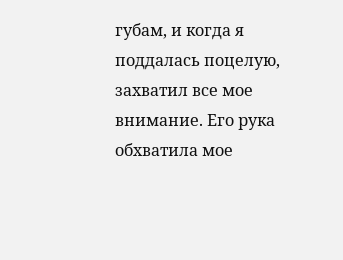губам, и когда я поддалась поцелую, захватил все мое внимание. Его рука обхватила мое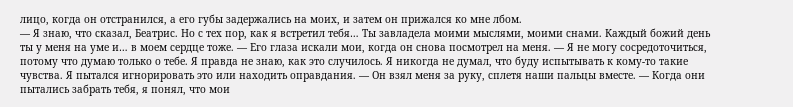лицо, когда он отстранился, а его губы задержались на моих, и затем он прижался ко мне лбом.
— Я знаю, что сказал, Беатрис. Но с тех пор, как я встретил тебя… Ты завладела моими мыслями, моими снами. Каждый божий день ты у меня на уме и… в моем сердце тоже. — Его глаза искали мои, когда он снова посмотрел на меня. — Я не могу сосредоточиться, потому что думаю только о тебе. Я правда не знаю, как это случилось. Я никогда не думал, что буду испытывать к кому-то такие чувства. Я пытался игнорировать это или находить оправдания. — Он взял меня за руку, сплетя наши пальцы вместе. — Когда они пытались забрать тебя, я понял, что мои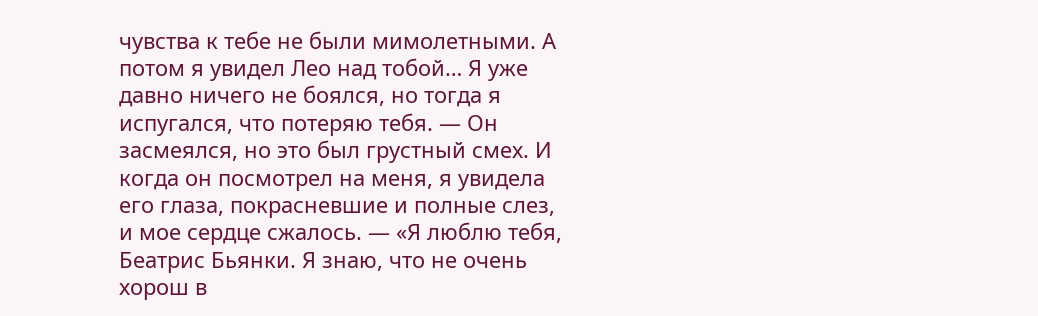чувства к тебе не были мимолетными. А потом я увидел Лео над тобой… Я уже давно ничего не боялся, но тогда я испугался, что потеряю тебя. — Он засмеялся, но это был грустный смех. И когда он посмотрел на меня, я увидела его глаза, покрасневшие и полные слез, и мое сердце сжалось. — «Я люблю тебя, Беатрис Бьянки. Я знаю, что не очень хорош в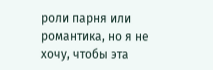роли парня или романтика, но я не хочу, чтобы эта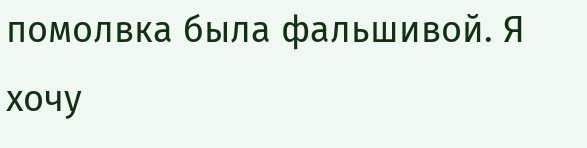помолвка была фальшивой. Я хочу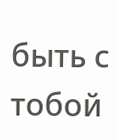быть с тобой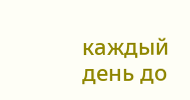каждый день до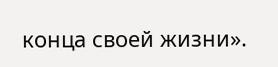конца своей жизни».